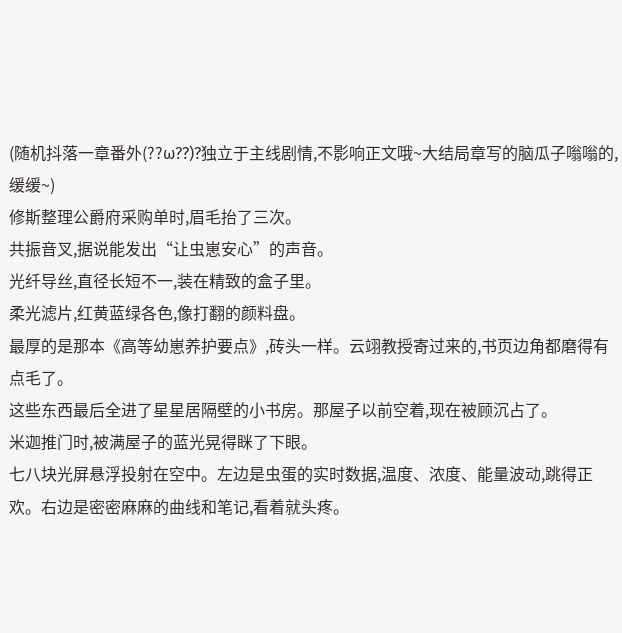(随机抖落一章番外(??ω??)?独立于主线剧情,不影响正文哦~大结局章写的脑瓜子嗡嗡的,缓缓~)
修斯整理公爵府采购单时,眉毛抬了三次。
共振音叉,据说能发出“让虫崽安心”的声音。
光纤导丝,直径长短不一,装在精致的盒子里。
柔光滤片,红黄蓝绿各色,像打翻的颜料盘。
最厚的是那本《高等幼崽养护要点》,砖头一样。云翊教授寄过来的,书页边角都磨得有点毛了。
这些东西最后全进了星星居隔壁的小书房。那屋子以前空着,现在被顾沉占了。
米迦推门时,被满屋子的蓝光晃得眯了下眼。
七八块光屏悬浮投射在空中。左边是虫蛋的实时数据,温度、浓度、能量波动,跳得正欢。右边是密密麻麻的曲线和笔记,看着就头疼。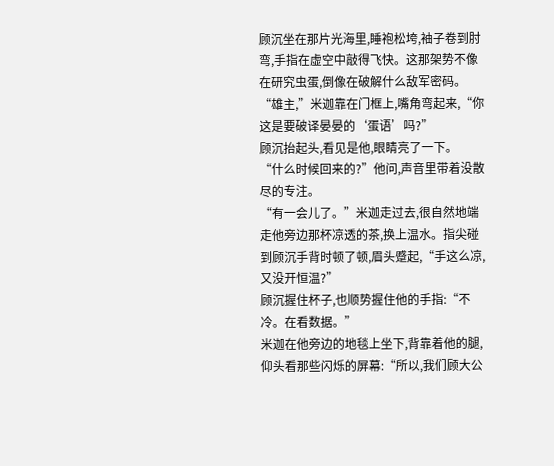顾沉坐在那片光海里,睡袍松垮,袖子卷到肘弯,手指在虚空中敲得飞快。这那架势不像在研究虫蛋,倒像在破解什么敌军密码。
“雄主,”米迦靠在门框上,嘴角弯起来,“你这是要破译晏晏的‘蛋语’吗?”
顾沉抬起头,看见是他,眼睛亮了一下。
“什么时候回来的?”他问,声音里带着没散尽的专注。
“有一会儿了。”米迦走过去,很自然地端走他旁边那杯凉透的茶,换上温水。指尖碰到顾沉手背时顿了顿,眉头蹙起,“手这么凉,又没开恒温?”
顾沉握住杯子,也顺势握住他的手指:“不冷。在看数据。”
米迦在他旁边的地毯上坐下,背靠着他的腿,仰头看那些闪烁的屏幕:“所以,我们顾大公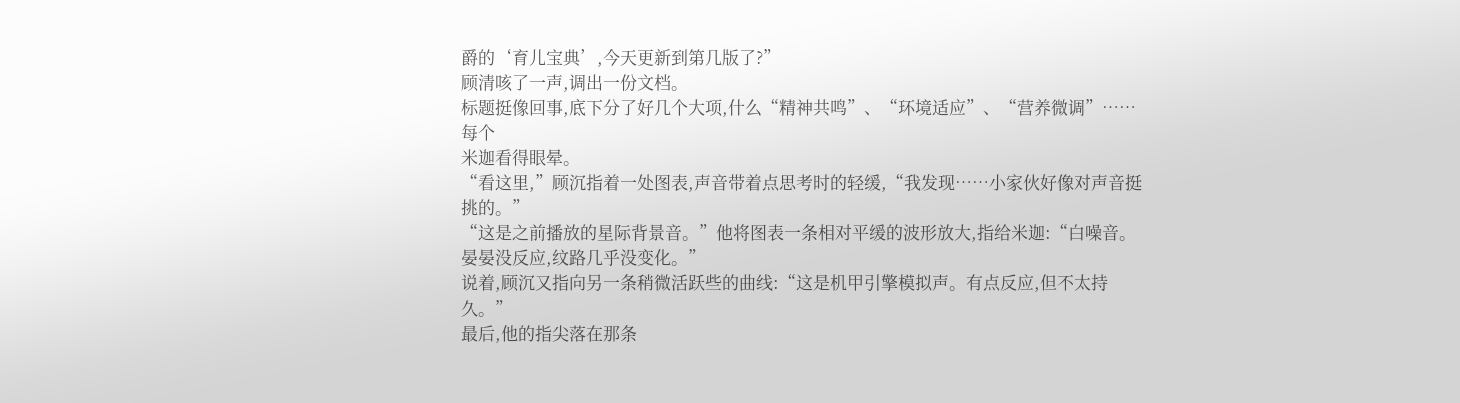爵的‘育儿宝典’,今天更新到第几版了?”
顾清咳了一声,调出一份文档。
标题挺像回事,底下分了好几个大项,什么“精神共鸣”、“环境适应”、“营养微调”……每个
米迦看得眼晕。
“看这里,”顾沉指着一处图表,声音带着点思考时的轻缓,“我发现……小家伙好像对声音挺挑的。”
“这是之前播放的星际背景音。”他将图表一条相对平缓的波形放大,指给米迦:“白噪音。晏晏没反应,纹路几乎没变化。”
说着,顾沉又指向另一条稍微活跃些的曲线:“这是机甲引擎模拟声。有点反应,但不太持久。”
最后,他的指尖落在那条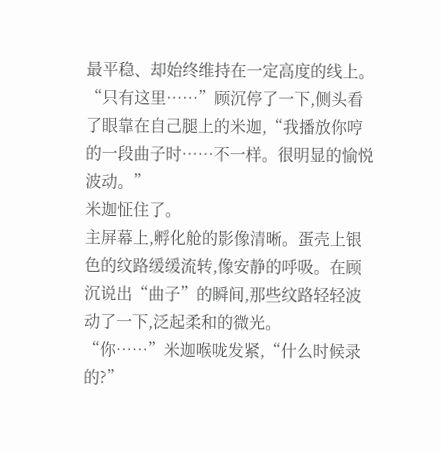最平稳、却始终维持在一定高度的线上。
“只有这里……”顾沉停了一下,侧头看了眼靠在自己腿上的米迦,“我播放你哼的一段曲子时……不一样。很明显的愉悦波动。”
米迦怔住了。
主屏幕上,孵化舱的影像清晰。蛋壳上银色的纹路缓缓流转,像安静的呼吸。在顾沉说出“曲子”的瞬间,那些纹路轻轻波动了一下,泛起柔和的微光。
“你……”米迦喉咙发紧,“什么时候录的?”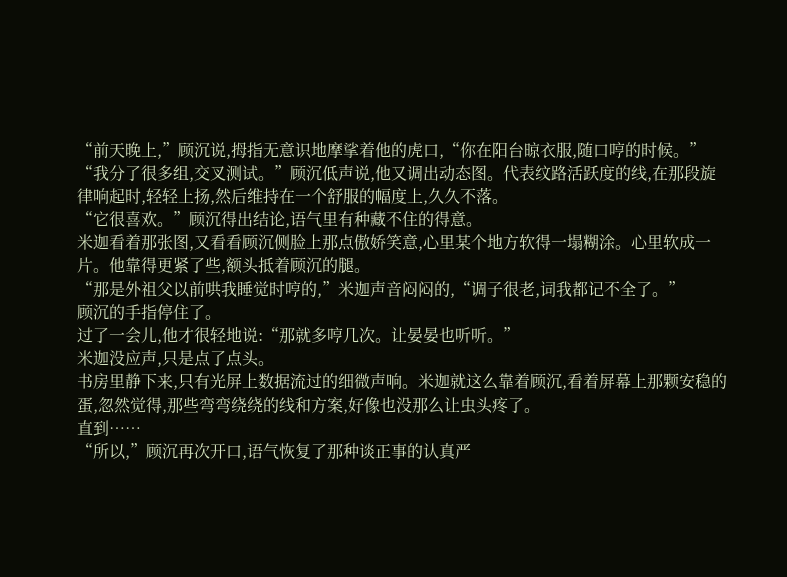“前天晚上,”顾沉说,拇指无意识地摩挲着他的虎口,“你在阳台晾衣服,随口哼的时候。”
“我分了很多组,交叉测试。”顾沉低声说,他又调出动态图。代表纹路活跃度的线,在那段旋律响起时,轻轻上扬,然后维持在一个舒服的幅度上,久久不落。
“它很喜欢。”顾沉得出结论,语气里有种藏不住的得意。
米迦看着那张图,又看看顾沉侧脸上那点傲娇笑意,心里某个地方软得一塌糊涂。心里软成一片。他靠得更紧了些,额头抵着顾沉的腿。
“那是外祖父以前哄我睡觉时哼的,”米迦声音闷闷的,“调子很老,词我都记不全了。”
顾沉的手指停住了。
过了一会儿,他才很轻地说:“那就多哼几次。让晏晏也听听。”
米迦没应声,只是点了点头。
书房里静下来,只有光屏上数据流过的细微声响。米迦就这么靠着顾沉,看着屏幕上那颗安稳的蛋,忽然觉得,那些弯弯绕绕的线和方案,好像也没那么让虫头疼了。
直到……
“所以,”顾沉再次开口,语气恢复了那种谈正事的认真严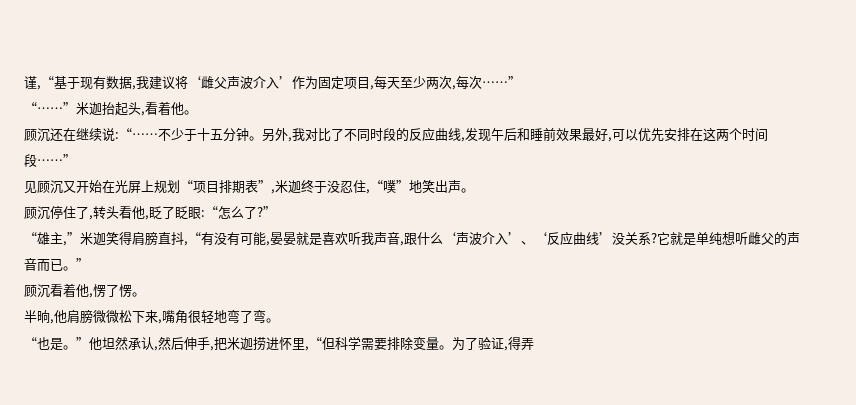谨,“基于现有数据,我建议将‘雌父声波介入’作为固定项目,每天至少两次,每次……”
“……”米迦抬起头,看着他。
顾沉还在继续说:“……不少于十五分钟。另外,我对比了不同时段的反应曲线,发现午后和睡前效果最好,可以优先安排在这两个时间段……”
见顾沉又开始在光屏上规划“项目排期表”,米迦终于没忍住,“噗”地笑出声。
顾沉停住了,转头看他,眨了眨眼:“怎么了?”
“雄主,”米迦笑得肩膀直抖,“有没有可能,晏晏就是喜欢听我声音,跟什么‘声波介入’、‘反应曲线’没关系?它就是单纯想听雌父的声音而已。”
顾沉看着他,愣了愣。
半晌,他肩膀微微松下来,嘴角很轻地弯了弯。
“也是。”他坦然承认,然后伸手,把米迦捞进怀里,“但科学需要排除变量。为了验证,得弄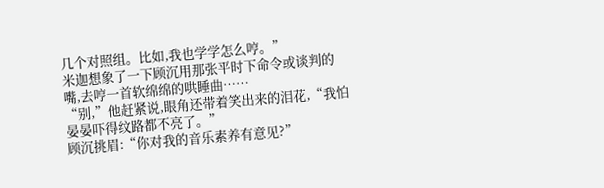几个对照组。比如,我也学学怎么哼。”
米迦想象了一下顾沉用那张平时下命令或谈判的嘴,去哼一首软绵绵的哄睡曲……
“别,”他赶紧说,眼角还带着笑出来的泪花,“我怕晏晏吓得纹路都不亮了。”
顾沉挑眉:“你对我的音乐素养有意见?”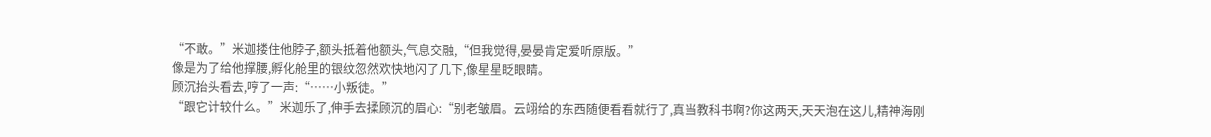“不敢。”米迦搂住他脖子,额头抵着他额头,气息交融,“但我觉得,晏晏肯定爱听原版。”
像是为了给他撑腰,孵化舱里的银纹忽然欢快地闪了几下,像星星眨眼睛。
顾沉抬头看去,哼了一声:“……小叛徒。”
“跟它计较什么。”米迦乐了,伸手去揉顾沉的眉心:“别老皱眉。云翊给的东西随便看看就行了,真当教科书啊?你这两天,天天泡在这儿,精神海刚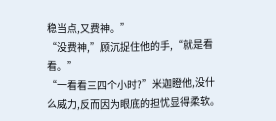稳当点,又费神。”
“没费神,”顾沉捉住他的手,“就是看看。”
“一看看三四个小时?”米迦瞪他,没什么威力,反而因为眼底的担忧显得柔软。